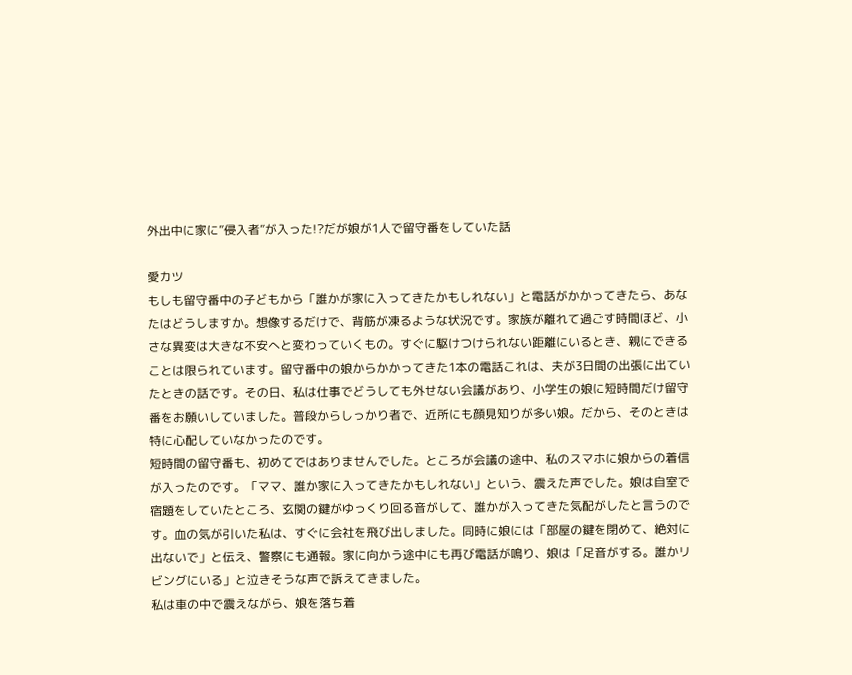外出中に家に”侵入者”が入った!?だが娘が1人で留守番をしていた話

愛カツ
もしも留守番中の子どもから「誰かが家に入ってきたかもしれない」と電話がかかってきたら、あなたはどうしますか。想像するだけで、背筋が凍るような状況です。家族が離れて過ごす時間ほど、小さな異変は大きな不安へと変わっていくもの。すぐに駆けつけられない距離にいるとき、親にできることは限られています。留守番中の娘からかかってきた1本の電話これは、夫が3日間の出張に出ていたときの話です。その日、私は仕事でどうしても外せない会議があり、小学生の娘に短時間だけ留守番をお願いしていました。普段からしっかり者で、近所にも顔見知りが多い娘。だから、そのときは特に心配していなかったのです。
短時間の留守番も、初めてではありませんでした。ところが会議の途中、私のスマホに娘からの着信が入ったのです。「ママ、誰か家に入ってきたかもしれない」という、震えた声でした。娘は自室で宿題をしていたところ、玄関の鍵がゆっくり回る音がして、誰かが入ってきた気配がしたと言うのです。血の気が引いた私は、すぐに会社を飛び出しました。同時に娘には「部屋の鍵を閉めて、絶対に出ないで」と伝え、警察にも通報。家に向かう途中にも再び電話が鳴り、娘は「足音がする。誰かリビングにいる」と泣きそうな声で訴えてきました。
私は車の中で震えながら、娘を落ち着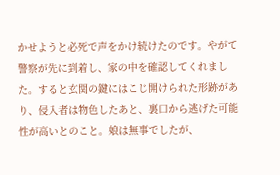かせようと必死で声をかけ続けたのです。やがて警察が先に到着し、家の中を確認してくれました。すると玄関の鍵にはこじ開けられた形跡があり、侵入者は物色したあと、裏口から逃げた可能性が高いとのこと。娘は無事でしたが、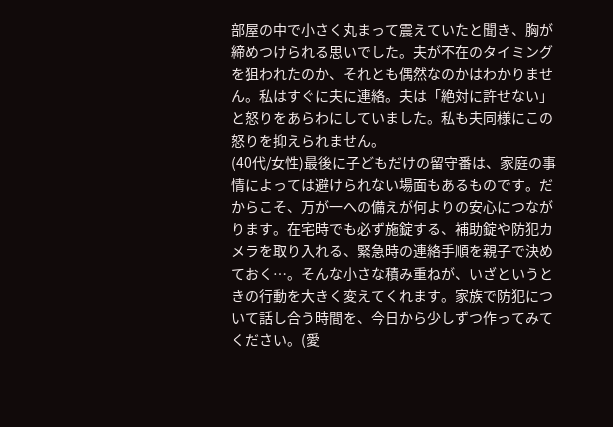部屋の中で小さく丸まって震えていたと聞き、胸が締めつけられる思いでした。夫が不在のタイミングを狙われたのか、それとも偶然なのかはわかりません。私はすぐに夫に連絡。夫は「絶対に許せない」と怒りをあらわにしていました。私も夫同様にこの怒りを抑えられません。
(40代/女性)最後に子どもだけの留守番は、家庭の事情によっては避けられない場面もあるものです。だからこそ、万が一への備えが何よりの安心につながります。在宅時でも必ず施錠する、補助錠や防犯カメラを取り入れる、緊急時の連絡手順を親子で決めておく…。そんな小さな積み重ねが、いざというときの行動を大きく変えてくれます。家族で防犯について話し合う時間を、今日から少しずつ作ってみてください。(愛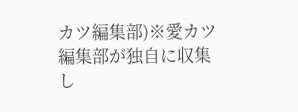カツ編集部)※愛カツ編集部が独自に収集し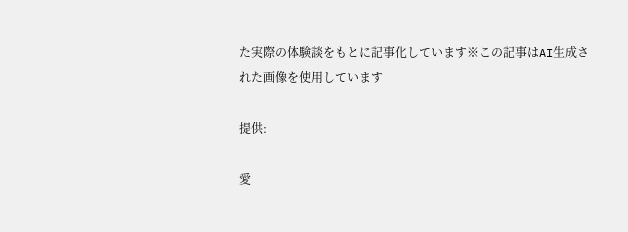た実際の体験談をもとに記事化しています※この記事はAI生成された画像を使用しています

提供:

愛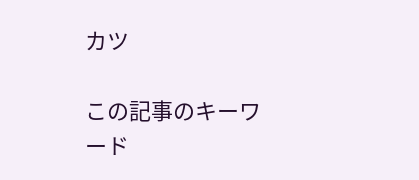カツ

この記事のキーワード